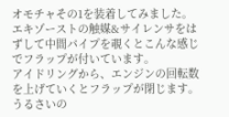オモチャその1を装着してみました。
エキゾーストの触媒&サイレンサをはずして中間パイプを覗くとこんな感じでフラップが付いています。
アイドリングから、エンジンの回転数を上げていくとフラップが閉じます。
うるさいの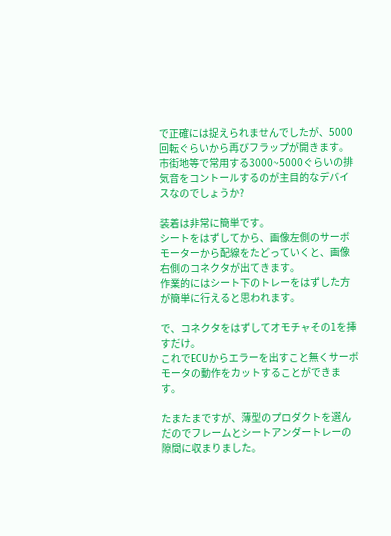で正確には捉えられませんでしたが、5000回転ぐらいから再びフラップが開きます。
市街地等で常用する3000~5000ぐらいの排気音をコントールするのが主目的なデバイスなのでしょうか?

装着は非常に簡単です。
シートをはずしてから、画像左側のサーボモーターから配線をたどっていくと、画像右側のコネクタが出てきます。
作業的にはシート下のトレーをはずした方が簡単に行えると思われます。

で、コネクタをはずしてオモチャその1を挿すだけ。
これでECUからエラーを出すこと無くサーボモータの動作をカットすることができます。

たまたまですが、薄型のプロダクトを選んだのでフレームとシートアンダートレーの隙間に収まりました。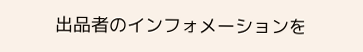出品者のインフォメーションを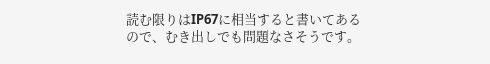読む限りはIP67に相当すると書いてあるので、むき出しでも問題なさそうです。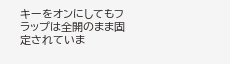キーをオンにしてもフラップは全開のまま固定されていま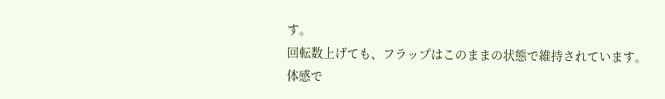す。
回転数上げても、フラップはこのままの状態で維持されています。
体感で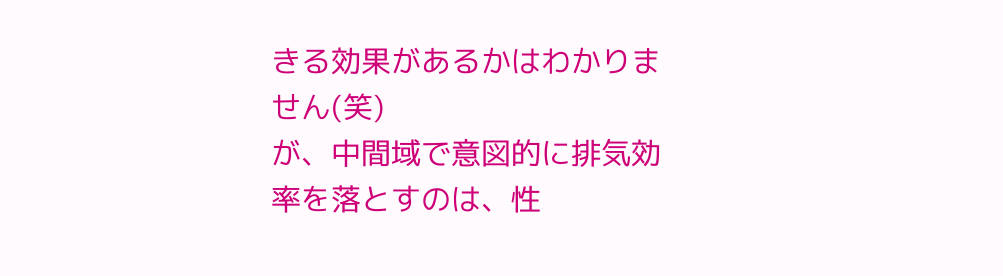きる効果があるかはわかりません(笑)
が、中間域で意図的に排気効率を落とすのは、性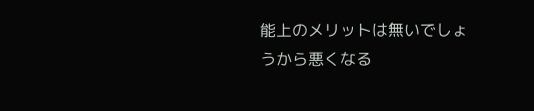能上のメリットは無いでしょうから悪くなる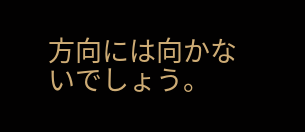方向には向かないでしょう。